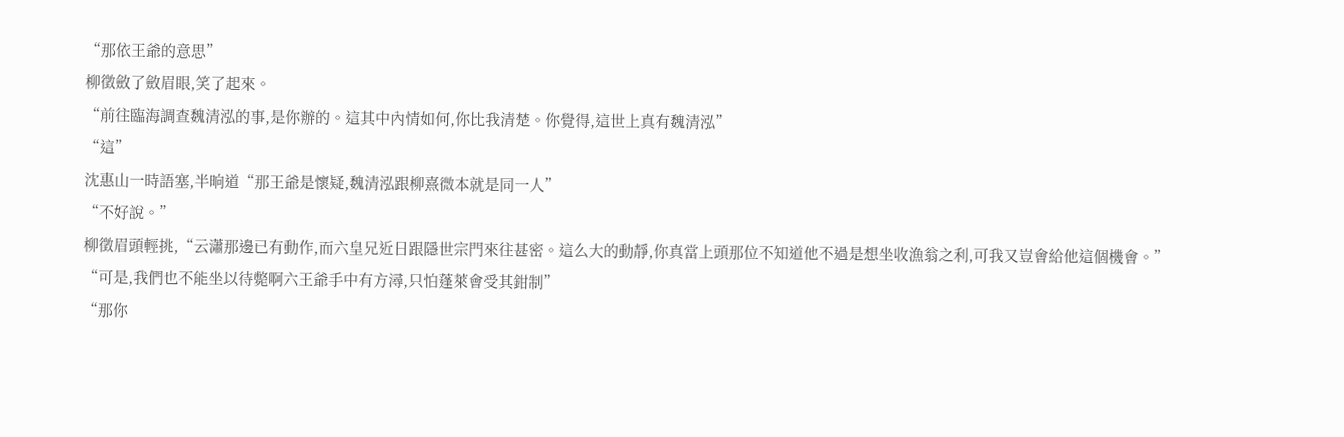“那依王爺的意思”
柳徵斂了斂眉眼,笑了起來。
“前往臨海調查魏清泓的事,是你辦的。這其中內情如何,你比我清楚。你覺得,這世上真有魏清泓”
“這”
沈惠山一時語塞,半晌道“那王爺是懷疑,魏清泓跟柳熹微本就是同一人”
“不好說。”
柳徵眉頭輕挑,“云瀟那邊已有動作,而六皇兄近日跟隱世宗門來往甚密。這么大的動靜,你真當上頭那位不知道他不過是想坐收漁翁之利,可我又豈會給他這個機會。”
“可是,我們也不能坐以待斃啊六王爺手中有方潯,只怕蓬萊會受其鉗制”
“那你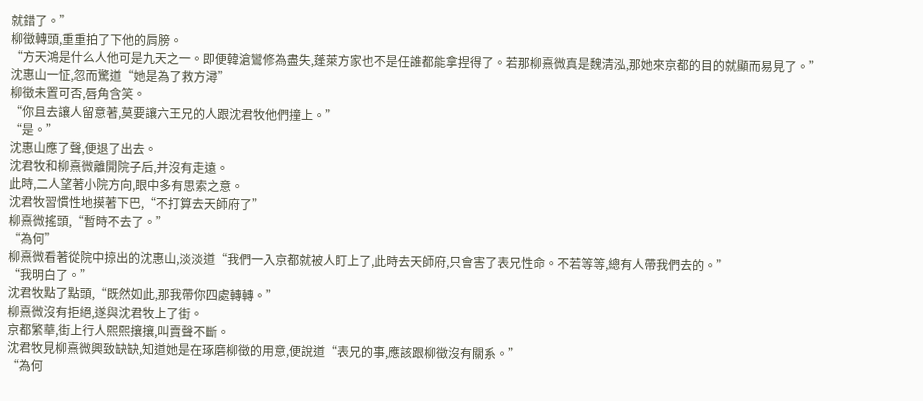就錯了。”
柳徵轉頭,重重拍了下他的肩膀。
“方天鴻是什么人他可是九天之一。即便韓滄鸞修為盡失,蓬萊方家也不是任誰都能拿捏得了。若那柳熹微真是魏清泓,那她來京都的目的就顯而易見了。”
沈惠山一怔,忽而驚道“她是為了救方潯”
柳徵未置可否,唇角含笑。
“你且去讓人留意著,莫要讓六王兄的人跟沈君牧他們撞上。”
“是。”
沈惠山應了聲,便退了出去。
沈君牧和柳熹微離開院子后,并沒有走遠。
此時,二人望著小院方向,眼中多有思索之意。
沈君牧習慣性地摸著下巴,“不打算去天師府了”
柳熹微搖頭,“暫時不去了。”
“為何”
柳熹微看著從院中掠出的沈惠山,淡淡道“我們一入京都就被人盯上了,此時去天師府,只會害了表兄性命。不若等等,總有人帶我們去的。”
“我明白了。”
沈君牧點了點頭,“既然如此,那我帶你四處轉轉。”
柳熹微沒有拒絕,遂與沈君牧上了街。
京都繁華,街上行人熙熙攘攘,叫賣聲不斷。
沈君牧見柳熹微興致缺缺,知道她是在琢磨柳徵的用意,便說道“表兄的事,應該跟柳徵沒有關系。”
“為何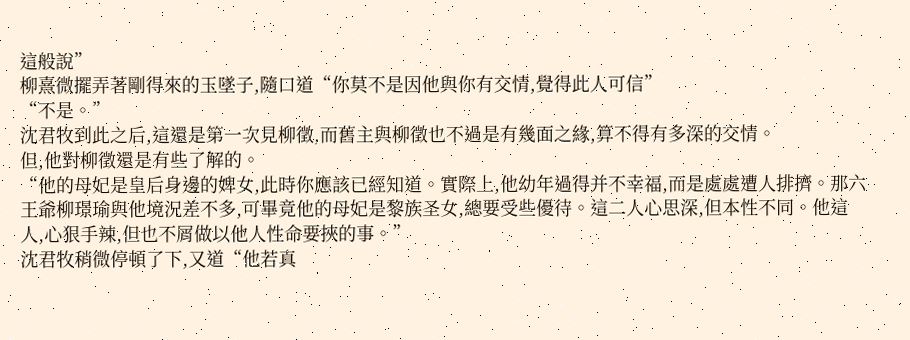這般說”
柳熹微擺弄著剛得來的玉墜子,隨口道“你莫不是因他與你有交情,覺得此人可信”
“不是。”
沈君牧到此之后,這還是第一次見柳徵,而舊主與柳徵也不過是有幾面之緣,算不得有多深的交情。
但,他對柳徵還是有些了解的。
“他的母妃是皇后身邊的婢女,此時你應該已經知道。實際上,他幼年過得并不幸福,而是處處遭人排擠。那六王爺柳璟瑜與他境況差不多,可畢竟他的母妃是黎族圣女,總要受些優待。這二人心思深,但本性不同。他這人,心狠手辣,但也不屑做以他人性命要挾的事。”
沈君牧稍微停頓了下,又道“他若真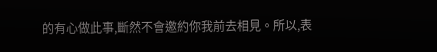的有心做此事,斷然不會邀約你我前去相見。所以,表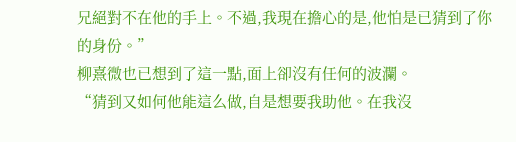兄絕對不在他的手上。不過,我現在擔心的是,他怕是已猜到了你的身份。”
柳熹微也已想到了這一點,面上卻沒有任何的波瀾。
“猜到又如何他能這么做,自是想要我助他。在我沒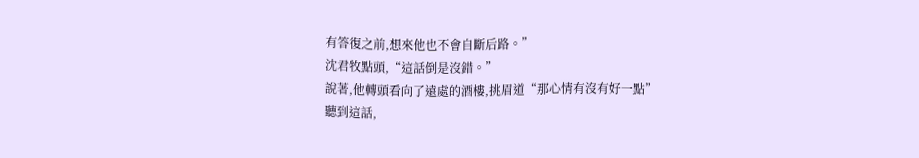有答復之前,想來他也不會自斷后路。”
沈君牧點頭,“這話倒是沒錯。”
說著,他轉頭看向了遠處的酒樓,挑眉道“那心情有沒有好一點”
聽到這話,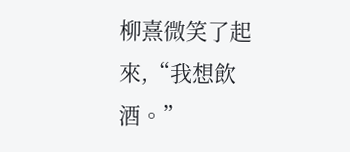柳熹微笑了起來,“我想飲酒。”